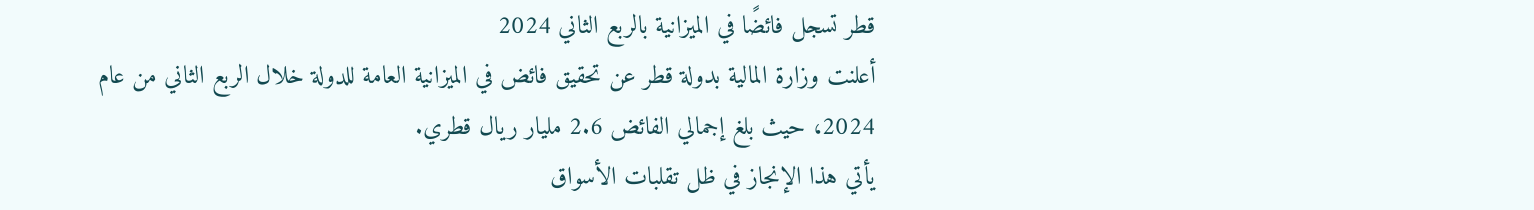قطر تسجل فائضًا في الميزانية بالربع الثاني 2024
أعلنت وزارة المالية بدولة قطر عن تحقيق فائض في الميزانية العامة للدولة خلال الربع الثاني من عام 2024، حيث بلغ إجمالي الفائض 2.6 مليار ريال قطري.
يأتي هذا الإنجاز في ظل تقلبات الأسواق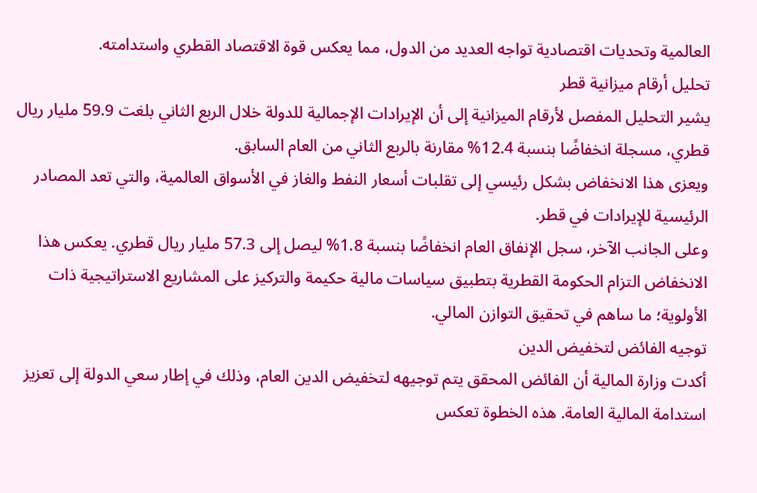العالمية وتحديات اقتصادية تواجه العديد من الدول، مما يعكس قوة الاقتصاد القطري واستدامته.
تحليل أرقام ميزانية قطر
يشير التحليل المفصل لأرقام الميزانية إلى أن الإيرادات الإجمالية للدولة خلال الربع الثاني بلغت 59.9 مليار ريال قطري، مسجلة انخفاضًا بنسبة 12.4% مقارنة بالربع الثاني من العام السابق.
ويعزى هذا الانخفاض بشكل رئيسي إلى تقلبات أسعار النفط والغاز في الأسواق العالمية، والتي تعد المصادر الرئيسية للإيرادات في قطر.
وعلى الجانب الآخر، سجل الإنفاق العام انخفاضًا بنسبة 1.8% ليصل إلى 57.3 مليار ريال قطري. يعكس هذا الانخفاض التزام الحكومة القطرية بتطبيق سياسات مالية حكيمة والتركيز على المشاريع الاستراتيجية ذات الأولوية؛ ما ساهم في تحقيق التوازن المالي.
توجيه الفائض لتخفيض الدين
أكدت وزارة المالية أن الفائض المحقق يتم توجيهه لتخفيض الدين العام، وذلك في إطار سعي الدولة إلى تعزيز استدامة المالية العامة. هذه الخطوة تعكس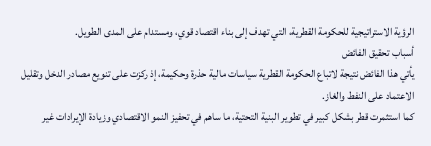الرؤية الاستراتيجية للحكومة القطرية، التي تهدف إلى بناء اقتصاد قوي، ومستدام على المدى الطويل.
أسباب تحقيق الفائض
يأتي هذا الفائض نتيجة لاتباع الحكومة القطرية سياسات مالية حذرة وحكيمة، إذ ركزت على تنويع مصادر الدخل وتقليل الاعتماد على النفط والغاز.
كما استثمرت قطر بشكل كبير في تطوير البنية التحتية، ما ساهم في تحفيز النمو الاقتصادي وزيادة الإيرادات غير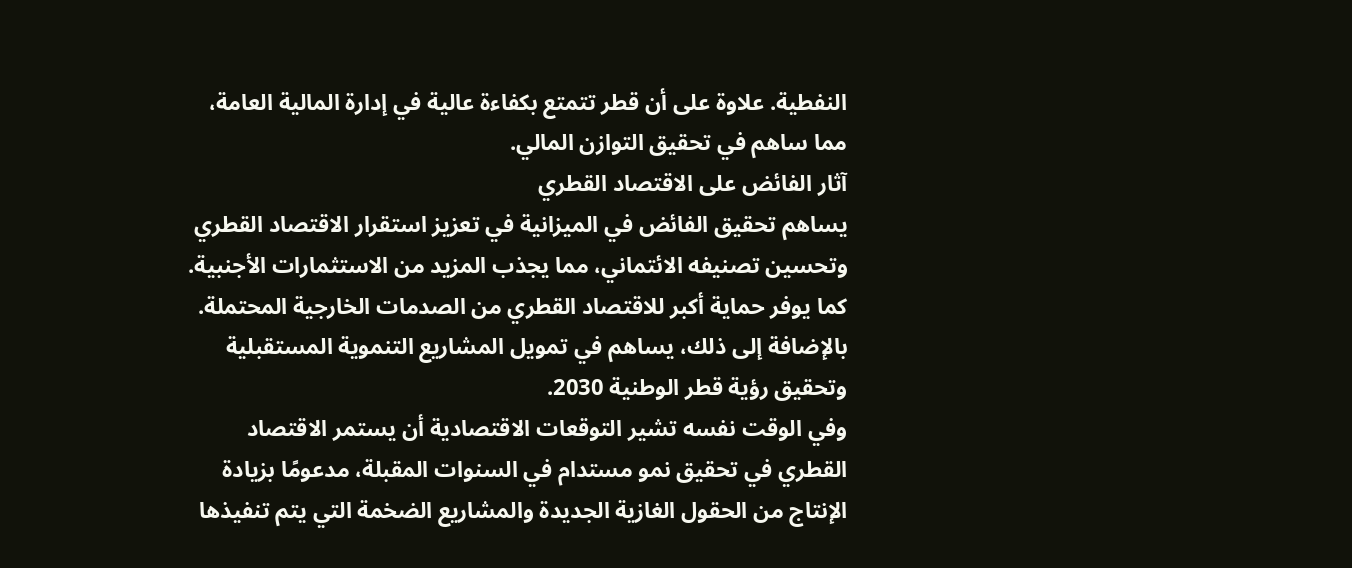النفطية. علاوة على أن قطر تتمتع بكفاءة عالية في إدارة المالية العامة، مما ساهم في تحقيق التوازن المالي.
آثار الفائض على الاقتصاد القطري
يساهم تحقيق الفائض في الميزانية في تعزيز استقرار الاقتصاد القطري وتحسين تصنيفه الائتماني، مما يجذب المزيد من الاستثمارات الأجنبية. كما يوفر حماية أكبر للاقتصاد القطري من الصدمات الخارجية المحتملة. بالإضافة إلى ذلك، يساهم في تمويل المشاريع التنموية المستقبلية وتحقيق رؤية قطر الوطنية 2030.
وفي الوقت نفسه تشير التوقعات الاقتصادية أن يستمر الاقتصاد القطري في تحقيق نمو مستدام في السنوات المقبلة، مدعومًا بزيادة الإنتاج من الحقول الغازية الجديدة والمشاريع الضخمة التي يتم تنفيذها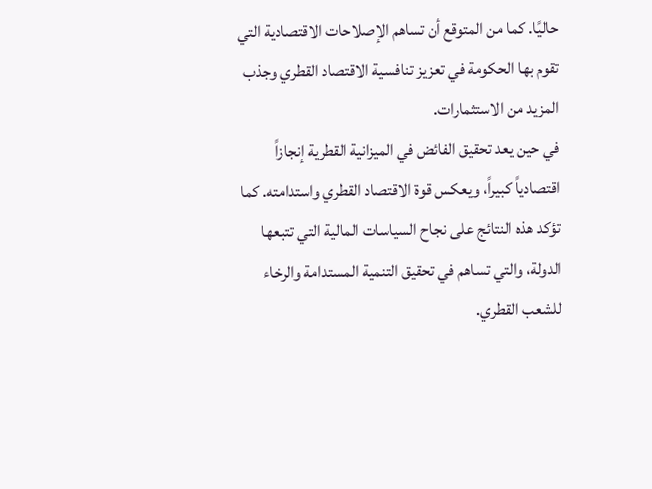حاليًا. كما من المتوقع أن تساهم الإصلاحات الاقتصادية التي تقوم بها الحكومة في تعزيز تنافسية الاقتصاد القطري وجذب المزيد من الاستثمارات.
في حين يعد تحقيق الفائض في الميزانية القطرية إنجازاً اقتصادياً كبيراً، ويعكس قوة الاقتصاد القطري واستدامته. كما تؤكد هذه النتائج على نجاح السياسات المالية التي تتبعها الدولة، والتي تساهم في تحقيق التنمية المستدامة والرخاء للشعب القطري.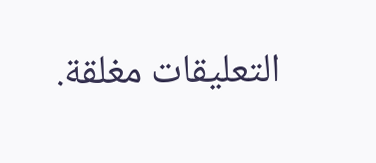التعليقات مغلقة.